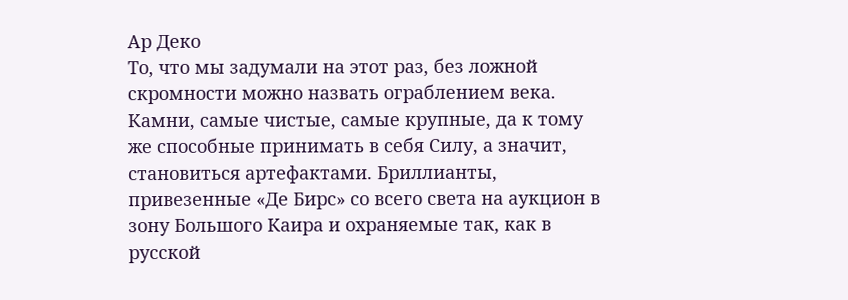Ар Деко
То, что мы задумали на этот раз, без ложной скромности можно назвать ограблением века. Камни, самые чистые, самые крупные, да к тому же способные принимать в себя Силу, а значит, становиться артефактами. Бриллианты, привезенные «Де Бирс» со всего света на аукцион в зону Большого Каира и охраняемые так, как в русской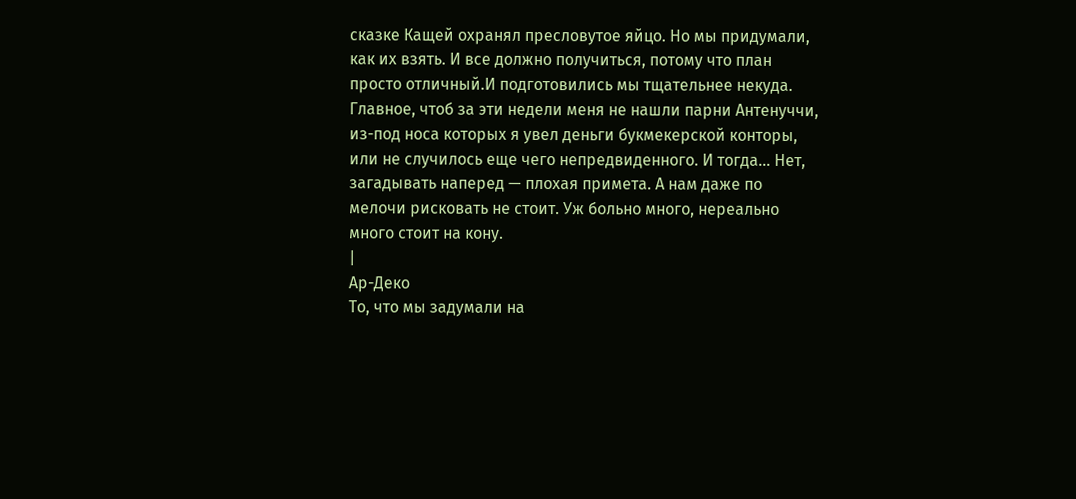сказке Кащей охранял пресловутое яйцо. Но мы придумали, как их взять. И все должно получиться, потому что план просто отличный.И подготовились мы тщательнее некуда. Главное, чтоб за эти недели меня не нашли парни Антенуччи, из-под носа которых я увел деньги букмекерской конторы, или не случилось еще чего непредвиденного. И тогда… Нет, загадывать наперед — плохая примета. А нам даже по мелочи рисковать не стоит. Уж больно много, нереально много стоит на кону.
|
Ар-Деко
То, что мы задумали на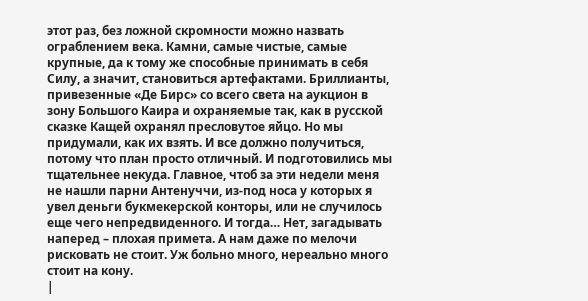этот раз, без ложной скромности можно назвать ограблением века. Камни, самые чистые, самые крупные, да к тому же способные принимать в себя Силу, а значит, становиться артефактами. Бриллианты, привезенные «Де Бирс» со всего света на аукцион в зону Большого Каира и охраняемые так, как в русской сказке Кащей охранял пресловутое яйцо. Но мы придумали, как их взять. И все должно получиться, потому что план просто отличный. И подготовились мы тщательнее некуда. Главное, чтоб за эти недели меня не нашли парни Антенуччи, из-под носа у которых я увел деньги букмекерской конторы, или не случилось еще чего непредвиденного. И тогда… Нет, загадывать наперед – плохая примета. А нам даже по мелочи рисковать не стоит. Уж больно много, нереально много стоит на кону.
|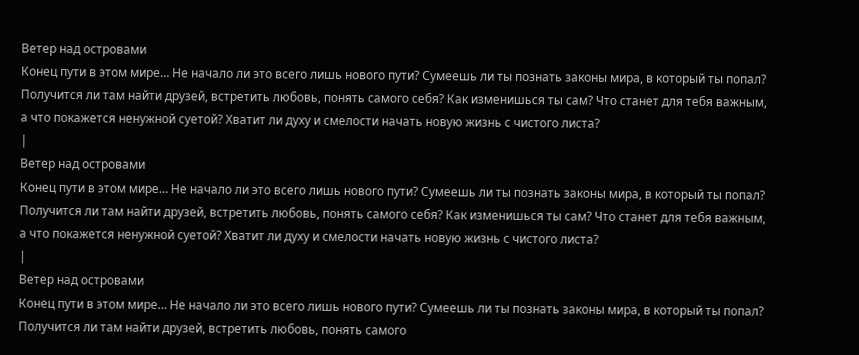Ветер над островами
Конец пути в этом мире… Не начало ли это всего лишь нового пути? Сумеешь ли ты познать законы мира, в который ты попал? Получится ли там найти друзей, встретить любовь, понять самого себя? Как изменишься ты сам? Что станет для тебя важным, а что покажется ненужной суетой? Хватит ли духу и смелости начать новую жизнь с чистого листа?
|
Ветер над островами
Конец пути в этом мире… Не начало ли это всего лишь нового пути? Сумеешь ли ты познать законы мира, в который ты попал? Получится ли там найти друзей, встретить любовь, понять самого себя? Как изменишься ты сам? Что станет для тебя важным, а что покажется ненужной суетой? Хватит ли духу и смелости начать новую жизнь с чистого листа?
|
Ветер над островами
Конец пути в этом мире… Не начало ли это всего лишь нового пути? Сумеешь ли ты познать законы мира, в который ты попал? Получится ли там найти друзей, встретить любовь, понять самого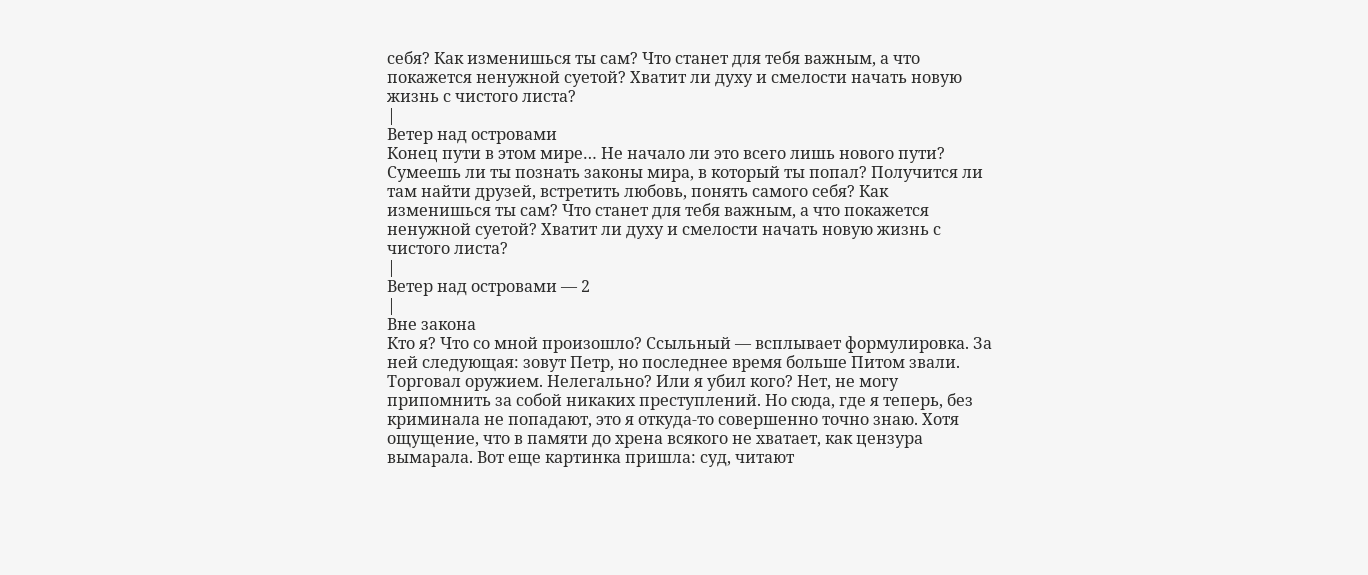себя? Как изменишься ты сам? Что станет для тебя важным, а что покажется ненужной суетой? Хватит ли духу и смелости начать новую жизнь с чистого листа?
|
Ветер над островами
Конец пути в этом мире… Не начало ли это всего лишь нового пути? Сумеешь ли ты познать законы мира, в который ты попал? Получится ли там найти друзей, встретить любовь, понять самого себя? Как изменишься ты сам? Что станет для тебя важным, а что покажется ненужной суетой? Хватит ли духу и смелости начать новую жизнь с чистого листа?
|
Ветер над островами — 2
|
Вне закона
Кто я? Что со мной произошло? Ссыльный — всплывает формулировка. За ней следующая: зовут Петр, но последнее время больше Питом звали. Торговал оружием. Нелегально? Или я убил кого? Нет, не могу припомнить за собой никаких преступлений. Но сюда, где я теперь, без криминала не попадают, это я откуда-то совершенно точно знаю. Хотя ощущение, что в памяти до хрена всякого не хватает, как цензура вымарала. Вот еще картинка пришла: суд, читают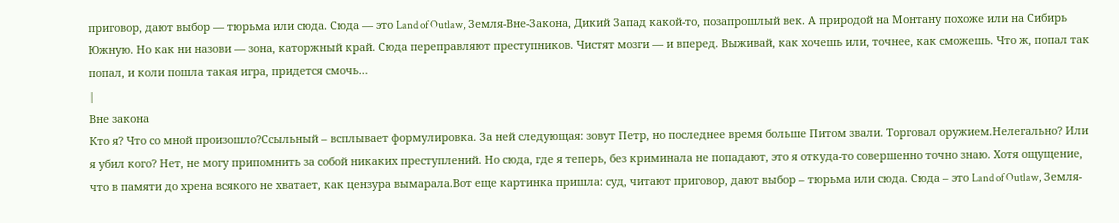приговор, дают выбор — тюрьма или сюда. Сюда — это Land of Outlaw, Земля-Вне-Закона, Дикий Запад какой-то, позапрошлый век. А природой на Монтану похоже или на Сибирь Южную. Но как ни назови — зона, каторжный край. Сюда переправляют преступников. Чистят мозги — и вперед. Выживай, как хочешь или, точнее, как сможешь. Что ж, попал так попал, и коли пошла такая игра, придется смочь…
|
Вне закона
Кто я? Что со мной произошло?Ссыльный – всплывает формулировка. За ней следующая: зовут Петр, но последнее время больше Питом звали. Торговал оружием.Нелегально? Или я убил кого? Нет, не могу припомнить за собой никаких преступлений. Но сюда, где я теперь, без криминала не попадают, это я откуда-то совершенно точно знаю. Хотя ощущение, что в памяти до хрена всякого не хватает, как цензура вымарала.Вот еще картинка пришла: суд, читают приговор, дают выбор – тюрьма или сюда. Сюда – это Land of Outlaw, Земля-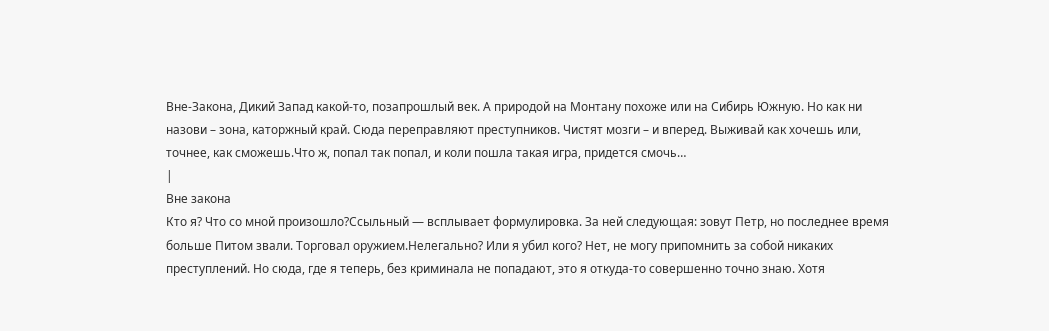Вне-Закона, Дикий Запад какой-то, позапрошлый век. А природой на Монтану похоже или на Сибирь Южную. Но как ни назови – зона, каторжный край. Сюда переправляют преступников. Чистят мозги – и вперед. Выживай как хочешь или, точнее, как сможешь.Что ж, попал так попал, и коли пошла такая игра, придется смочь…
|
Вне закона
Кто я? Что со мной произошло?Ссыльный — всплывает формулировка. За ней следующая: зовут Петр, но последнее время больше Питом звали. Торговал оружием.Нелегально? Или я убил кого? Нет, не могу припомнить за собой никаких преступлений. Но сюда, где я теперь, без криминала не попадают, это я откуда-то совершенно точно знаю. Хотя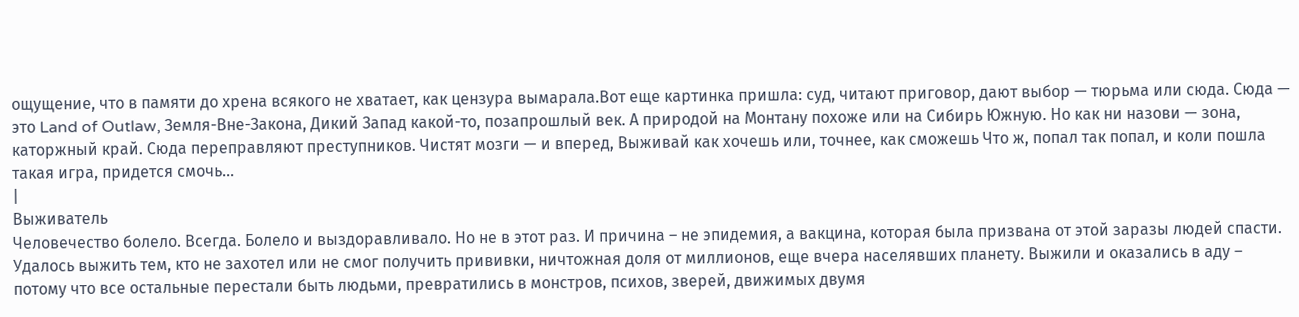ощущение, что в памяти до хрена всякого не хватает, как цензура вымарала.Вот еще картинка пришла: суд, читают приговор, дают выбор — тюрьма или сюда. Сюда — это Land of Outlaw, Земля-Вне-Закона, Дикий Запад какой-то, позапрошлый век. А природой на Монтану похоже или на Сибирь Южную. Но как ни назови — зона, каторжный край. Сюда переправляют преступников. Чистят мозги — и вперед, Выживай как хочешь или, точнее, как сможешь Что ж, попал так попал, и коли пошла такая игра, придется смочь…
|
Выживатель
Человечество болело. Всегда. Болело и выздоравливало. Но не в этот раз. И причина – не эпидемия, а вакцина, которая была призвана от этой заразы людей спасти. Удалось выжить тем, кто не захотел или не смог получить прививки, ничтожная доля от миллионов, еще вчера населявших планету. Выжили и оказались в аду – потому что все остальные перестали быть людьми, превратились в монстров, психов, зверей, движимых двумя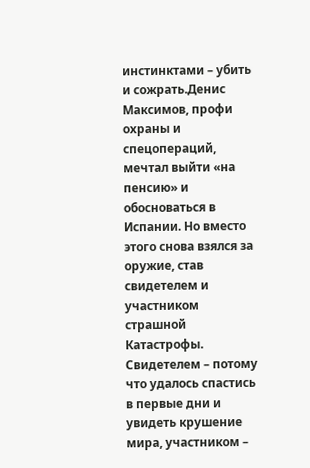инстинктами – убить и сожрать.Денис Максимов, профи охраны и спецопераций, мечтал выйти «на пенсию» и обосноваться в Испании. Но вместо этого снова взялся за оружие, став свидетелем и участником страшной Катастрофы. Свидетелем – потому что удалось спастись в первые дни и увидеть крушение мира, участником –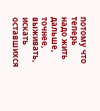потому что теперь надо жить дальше, точнее, выживать, искать оставшихся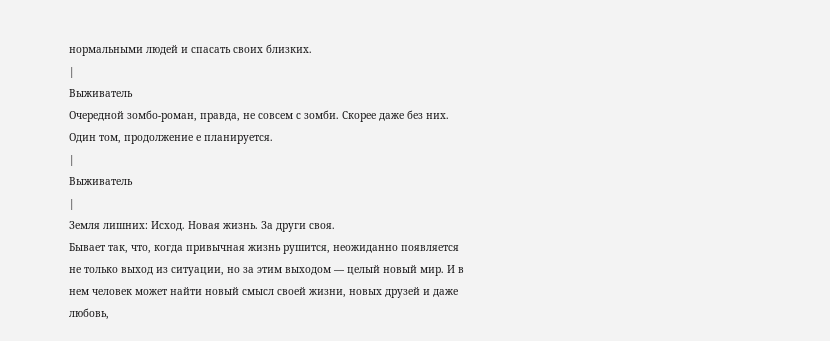нормальными людей и спасать своих близких.
|
Выживатель
Очередной зомбо-роман, правда, не совсем с зомби. Скорее даже без них. Один том, продолжение е планируется.
|
Выживатель
|
Земля лишних: Исход. Новая жизнь. За други своя.
Бывает так, что, когда привычная жизнь рушится, неожиданно появляется не только выход из ситуации, но за этим выходом — целый новый мир. И в нем человек может найти новый смысл своей жизни, новых друзей и даже любовь,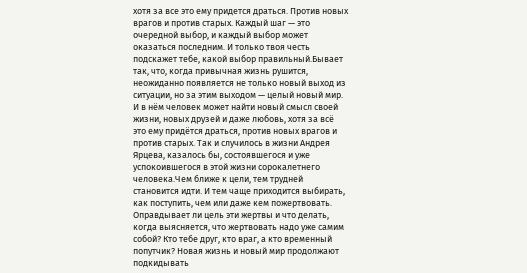хотя за все это ему придется драться. Против новых врагов и против старых. Каждый шаг — это очередной выбор, и каждый выбор может оказаться последним. И только твоя честь подскажет тебе, какой выбор правильный.Бывает так, что, когда привычная жизнь рушится, неожиданно появляется не только новый выход из ситуации, но за этим выходом — целый новый мир. И в нём человек может найти новый смысл своей жизни, новых друзей и даже любовь, хотя за всё это ему придётся драться, против новых врагов и против старых. Так и случилось в жизни Андрея Ярцева, казалось бы, состоявшегося и уже успокоившегося в этой жизни сорокалетнего человека.Чем ближе к цели, тем трудней становится идти. И тем чаще приходится выбирать, как поступить, чем или даже кем пожертвовать. Оправдывает ли цель эти жертвы и что делать, когда выясняется, что жертвовать надо уже самим собой? Кто тебе друг, кто враг, а кто временный попутчик? Новая жизнь и новый мир продолжают подкидывать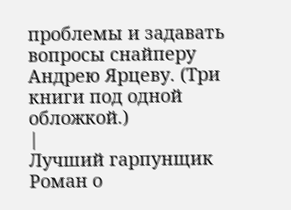проблемы и задавать вопросы снайперу Андрею Ярцеву. (Три книги под одной обложкой.)
|
Лучший гарпунщик
Роман о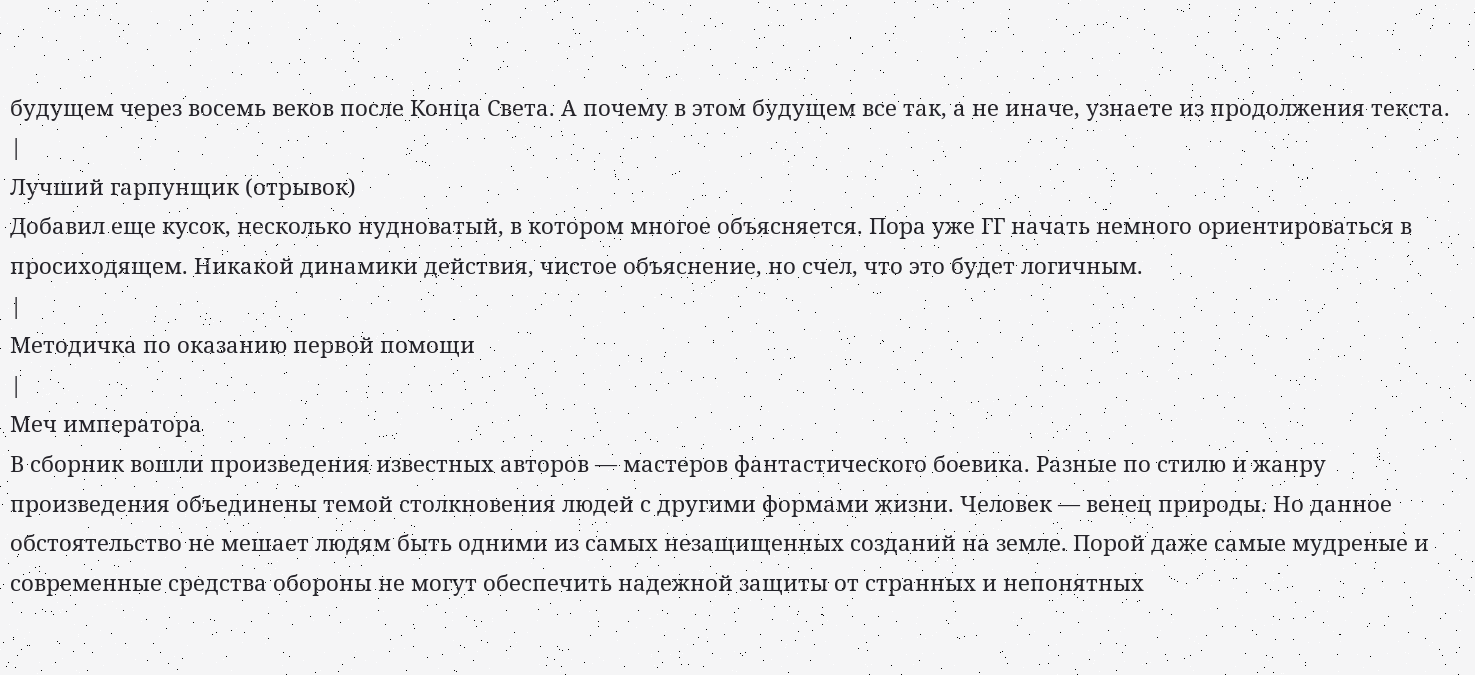будущем через восемь веков после Конца Света. А почему в этом будущем все так, а не иначе, узнаете из продолжения текста.
|
Лучший гарпунщик (отрывок)
Добавил еще кусок, несколько нудноватый, в котором многое объясняется. Пора уже ГГ начать немного ориентироваться в просиходящем. Никакой динамики действия, чистое объяснение, но счел, что это будет логичным.
|
Методичка по оказанию первой помощи
|
Меч императора
В сборник вошли произведения известных авторов — мастеров фантастического боевика. Разные по стилю и жанру произведения объединены темой столкновения людей с другими формами жизни. Человек — венец природы. Но данное обстоятельство не мешает людям быть одними из самых незащищенных созданий на земле. Порой даже самые мудреные и современные средства обороны не могут обеспечить надежной защиты от странных и непонятных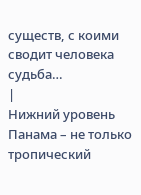существ, с коими сводит человека судьба…
|
Нижний уровень
Панама – не только тропический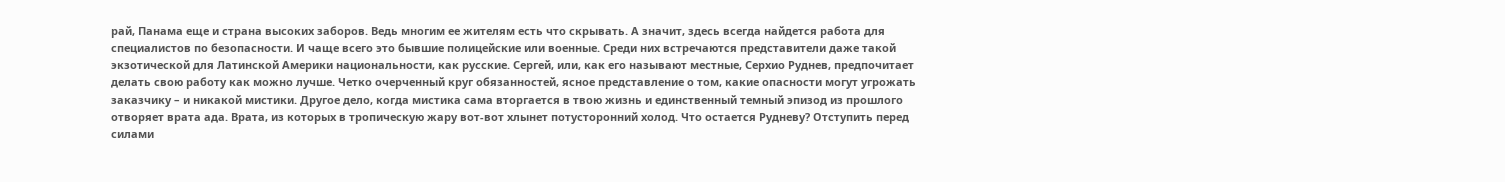рай, Панама еще и страна высоких заборов. Ведь многим ее жителям есть что скрывать. А значит, здесь всегда найдется работа для специалистов по безопасности. И чаще всего это бывшие полицейские или военные. Среди них встречаются представители даже такой экзотической для Латинской Америки национальности, как русские. Сергей, или, как его называют местные, Серхио Руднев, предпочитает делать свою работу как можно лучше. Четко очерченный круг обязанностей, ясное представление о том, какие опасности могут угрожать заказчику – и никакой мистики. Другое дело, когда мистика сама вторгается в твою жизнь и единственный темный эпизод из прошлого отворяет врата ада. Врата, из которых в тропическую жару вот-вот хлынет потусторонний холод. Что остается Рудневу? Отступить перед силами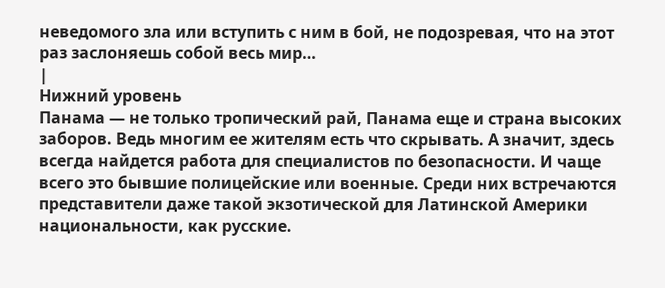неведомого зла или вступить с ним в бой, не подозревая, что на этот раз заслоняешь собой весь мир…
|
Нижний уровень
Панама — не только тропический рай, Панама еще и страна высоких заборов. Ведь многим ее жителям есть что скрывать. А значит, здесь всегда найдется работа для специалистов по безопасности. И чаще всего это бывшие полицейские или военные. Среди них встречаются представители даже такой экзотической для Латинской Америки национальности, как русские.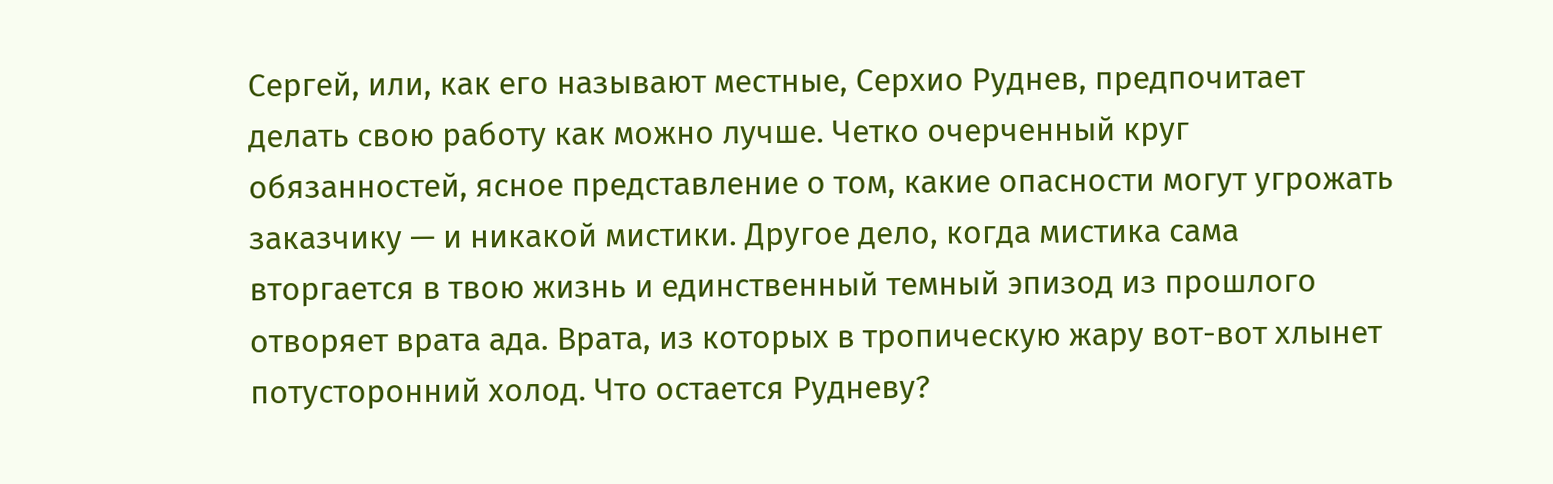Сергей, или, как его называют местные, Серхио Руднев, предпочитает делать свою работу как можно лучше. Четко очерченный круг обязанностей, ясное представление о том, какие опасности могут угрожать заказчику — и никакой мистики. Другое дело, когда мистика сама вторгается в твою жизнь и единственный темный эпизод из прошлого отворяет врата ада. Врата, из которых в тропическую жару вот-вот хлынет потусторонний холод. Что остается Рудневу?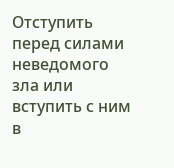Отступить перед силами неведомого зла или вступить с ним в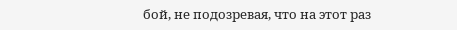бой, не подозревая, что на этот раз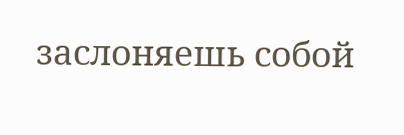заслоняешь собой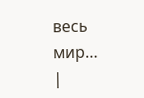весь мир…
|